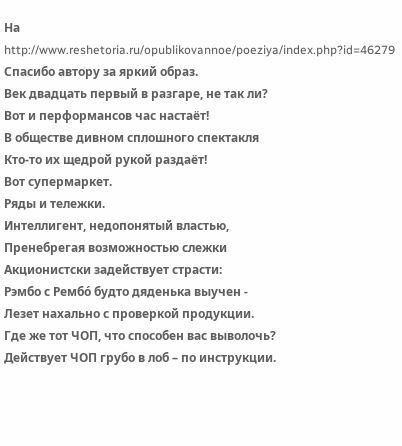На http://www.reshetoria.ru/opublikovannoe/poeziya/index.php?id=46279
Спасибо автору за яркий образ.
Век двадцать первый в разгаре, не так ли?
Вот и перформансов час настаёт!
В обществе дивном сплошного спектакля
Кто-то их щедрой рукой раздаёт!
Вот супермаркет.
Ряды и тележки.
Интеллигент, недопонятый властью,
Пренебрегая возможностью слежки
Акционистски задействует страсти:
Рэмбо с Рембо́ будто дяденька выучен -
Лезет нахально с проверкой продукции.
Где же тот ЧОП, что способен вас выволочь?
Действует ЧОП грубо в лоб – по инструкции.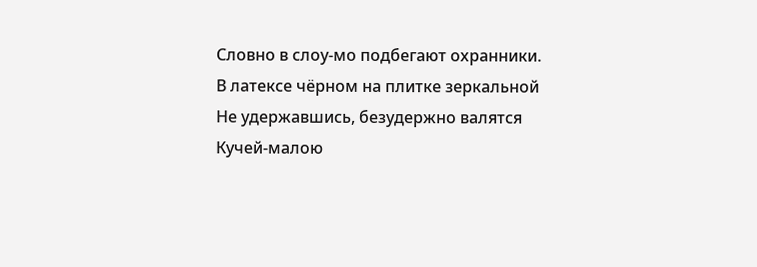Словно в слоу-мо подбегают охранники.
В латексе чёрном на плитке зеркальной
Не удержавшись, безудержно валятся
Кучей-малою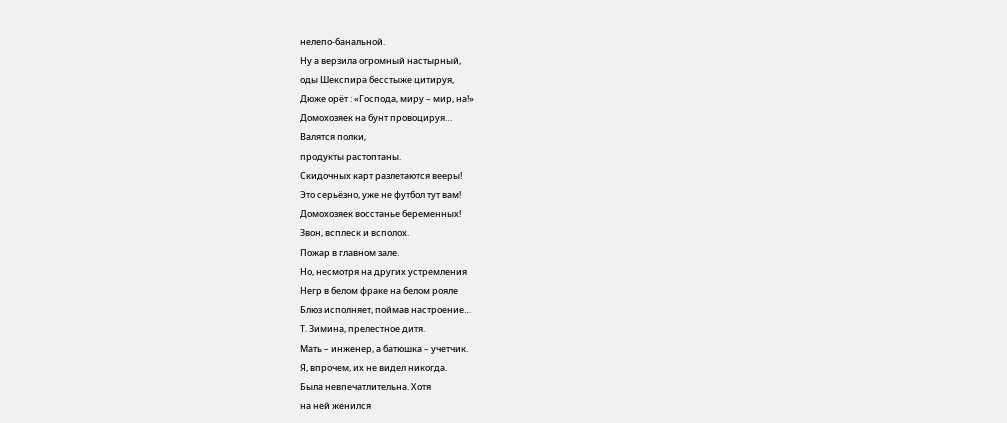нелепо-банальной.
Ну а верзила огромный настырный,
оды Шекспира бесстыже цитируя,
Дюже орёт : «Господа, миру – мир, на!»
Домохозяек на бунт провоцируя…
Валятся полки,
продукты растоптаны.
Скидочных карт разлетаются вееры!
Это серьёзно, уже не футбол тут вам!
Домохозяек восстанье беременных!
Звон, всплеск и всполох.
Пожар в главном зале.
Но, несмотря на других устремления
Негр в белом фраке на белом рояле
Блюз исполняет, поймав настроение…
Т. Зимина, прелестное дитя.
Мать – инженер, а батюшка – учетчик.
Я, впрочем, их не видел никогда.
Была невпечатлительна. Хотя
на ней женился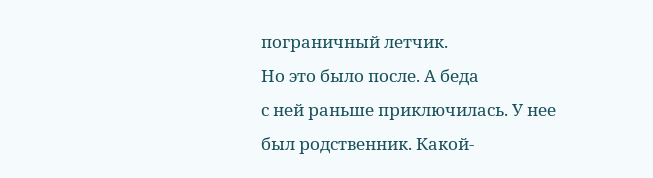пограничный летчик.
Но это было после. А беда
с ней раньше приключилась. У нее
был родственник. Какой-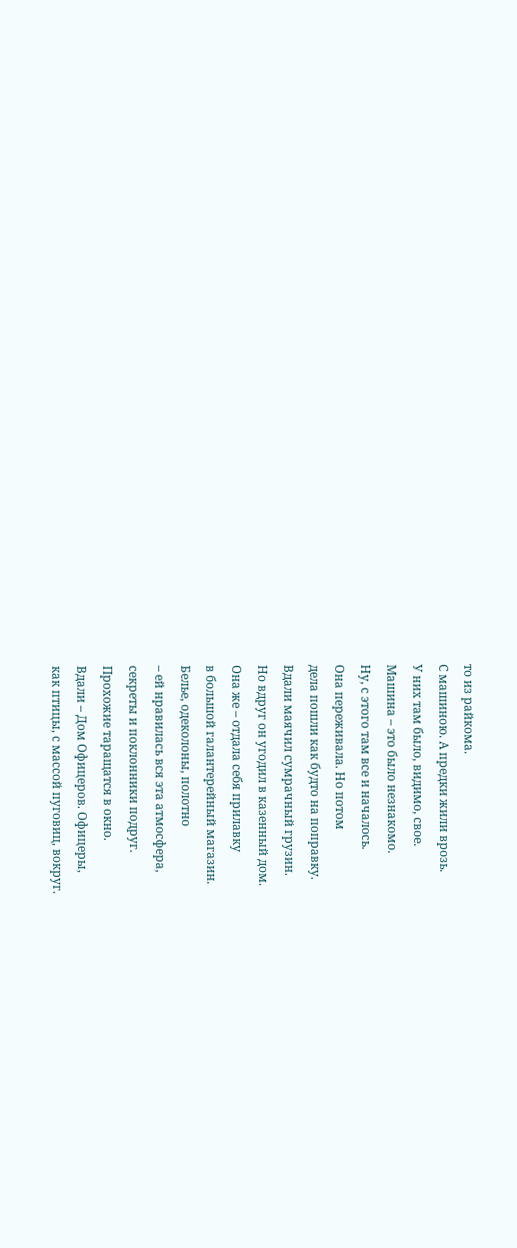то из райкома.
С машиною. А предки жили врозь.
У них там было, видимо, свое.
Машина – это было незнакомо.
Ну, с этого там все и началось.
Она переживала. Но потом
дела пошли как будто на поправку.
Вдали маячил сумрачный грузин.
Но вдруг он угодил в казенный дом.
Она же – отдала себя прилавку
в большой галантерейный магазин.
Белье, одеколоны, полотно
– ей нравилась вся эта атмосфера,
секреты и поклонники подруг.
Прохожие таращатся в окно.
Вдали – Дом Офицеров. Офицеры,
как птицы, с массой пуговиц, вокруг.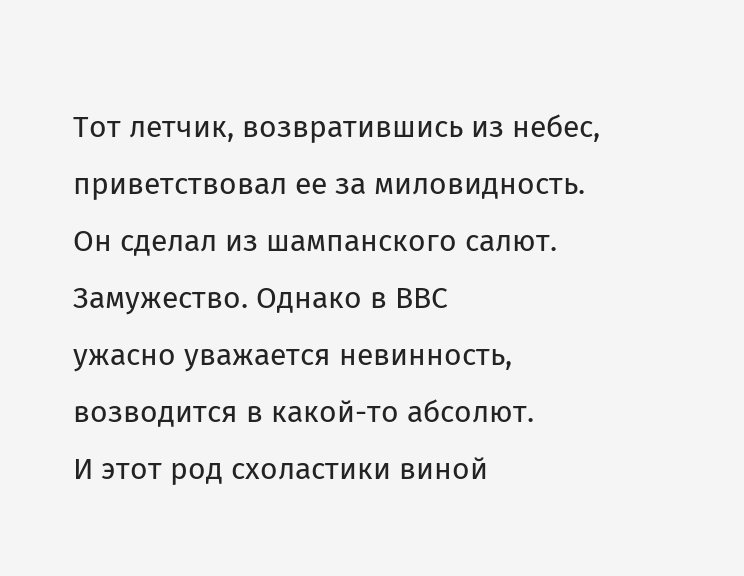Тот летчик, возвратившись из небес,
приветствовал ее за миловидность.
Он сделал из шампанского салют.
Замужество. Однако в ВВС
ужасно уважается невинность,
возводится в какой-то абсолют.
И этот род схоластики виной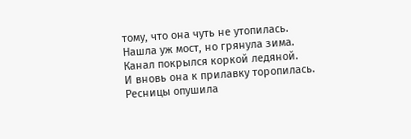тому, что она чуть не утопилась.
Нашла уж мост, но грянула зима.
Канал покрылся коркой ледяной.
И вновь она к прилавку торопилась.
Ресницы опушила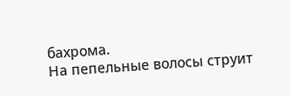бахрома.
На пепельные волосы струит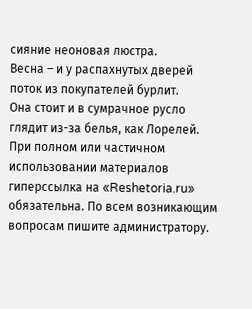сияние неоновая люстра.
Весна – и у распахнутых дверей
поток из покупателей бурлит.
Она стоит и в сумрачное русло
глядит из-за белья, как Лорелей.
При полном или частичном использовании материалов гиперссылка на «Reshetoria.ru» обязательна. По всем возникающим вопросам пишите администратору.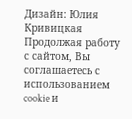Дизайн: Юлия Кривицкая
Продолжая работу с сайтом, Вы соглашаетесь с использованием cookie и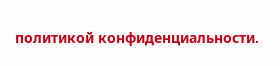политикой конфиденциальности.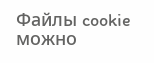Файлы cookie можно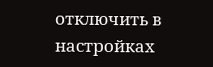отключить в настройках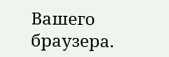Вашего браузера.